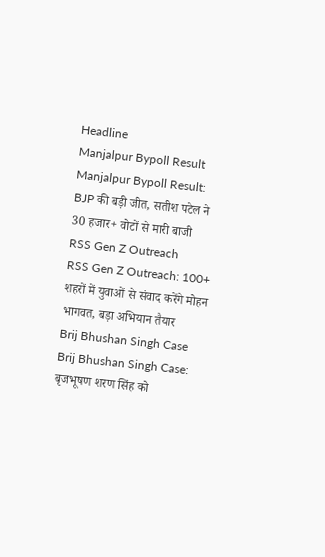Headline
Manjalpur Bypoll Result
Manjalpur Bypoll Result: BJP की बड़ी जीत, सतीश पटेल ने 30 हजार+ वोटों से मारी बाजी
RSS Gen Z Outreach
RSS Gen Z Outreach: 100+ शहरों में युवाओं से संवाद करेंगे मोहन भागवत, बड़ा अभियान तैयार
Brij Bhushan Singh Case
Brij Bhushan Singh Case: बृजभूषण शरण सिंह को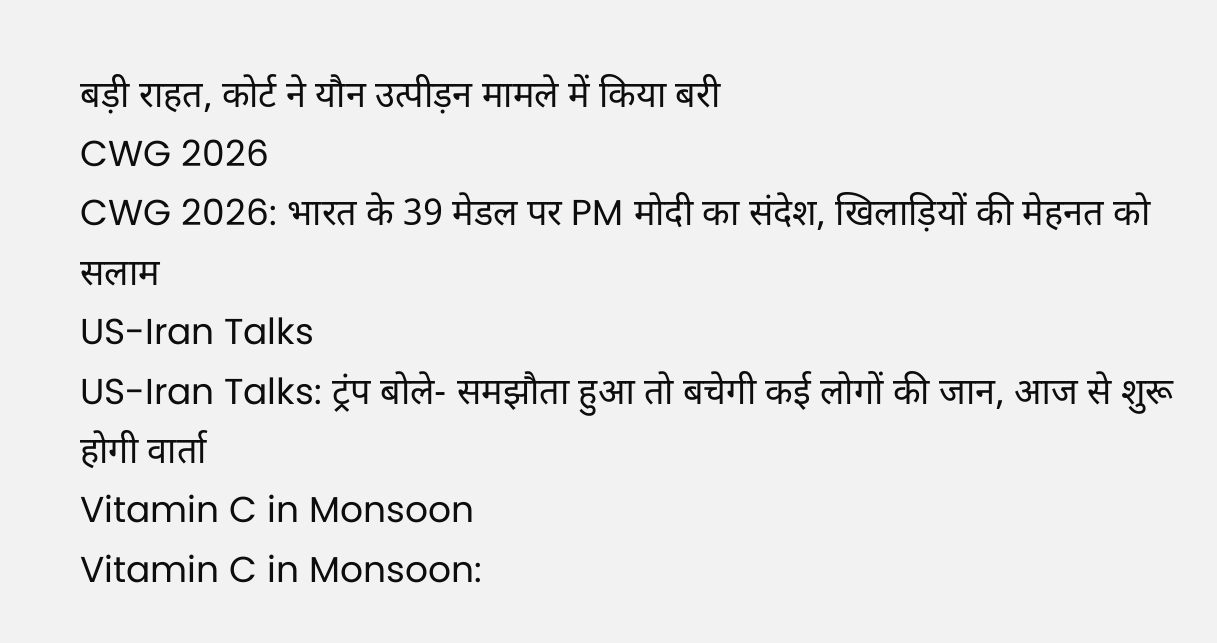बड़ी राहत, कोर्ट ने यौन उत्पीड़न मामले में किया बरी
CWG 2026
CWG 2026: भारत के 39 मेडल पर PM मोदी का संदेश, खिलाड़ियों की मेहनत को सलाम
US-Iran Talks
US-Iran Talks: ट्रंप बोले- समझौता हुआ तो बचेगी कई लोगों की जान, आज से शुरू होगी वार्ता
Vitamin C in Monsoon
Vitamin C in Monsoon: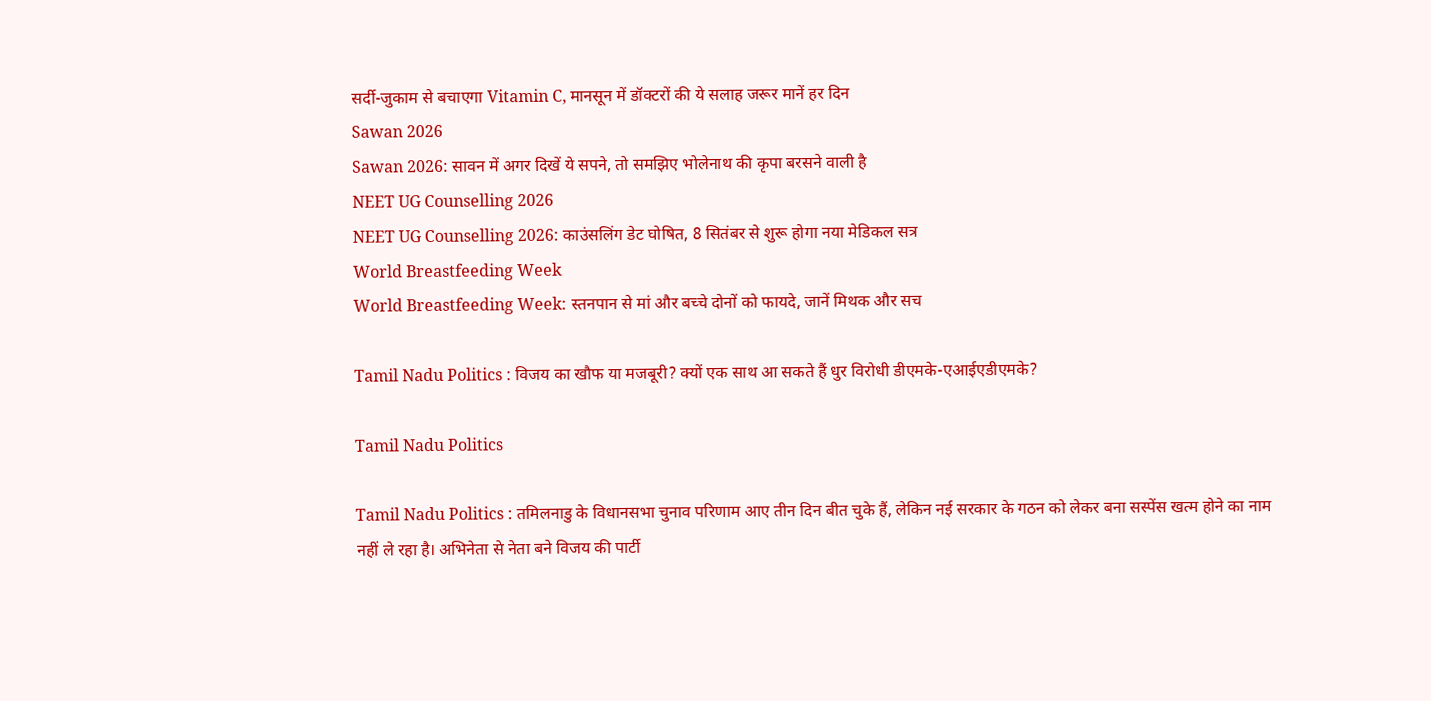सर्दी-जुकाम से बचाएगा Vitamin C, मानसून में डॉक्टरों की ये सलाह जरूर मानें हर दिन
Sawan 2026
Sawan 2026: सावन में अगर दिखें ये सपने, तो समझिए भोलेनाथ की कृपा बरसने वाली है
NEET UG Counselling 2026
NEET UG Counselling 2026: काउंसलिंग डेट घोषित, 8 सितंबर से शुरू होगा नया मेडिकल सत्र
World Breastfeeding Week
World Breastfeeding Week: स्तनपान से मां और बच्चे दोनों को फायदे, जानें मिथक और सच

Tamil Nadu Politics : विजय का खौफ या मजबूरी? क्यों एक साथ आ सकते हैं धुर विरोधी डीएमके-एआईएडीएमके?

Tamil Nadu Politics

Tamil Nadu Politics : तमिलनाडु के विधानसभा चुनाव परिणाम आए तीन दिन बीत चुके हैं, लेकिन नई सरकार के गठन को लेकर बना सस्पेंस खत्म होने का नाम नहीं ले रहा है। अभिनेता से नेता बने विजय की पार्टी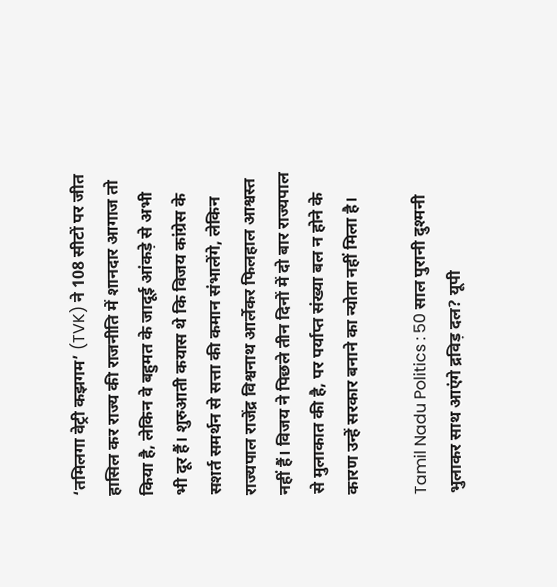‘तमिलगा वेट्री कझगम’ (TVK) ने 108 सीटों पर जीत हासिल कर राज्य की राजनीति में शानदार आगाज तो किया है, लेकिन वे बहुमत के जादूई आंकड़े से अभी भी दूर हैं। शुरुआती कयास थे कि विजय कांग्रेस के सशर्त समर्थन से सत्ता की कमान संभालेंगे, लेकिन राज्यपाल राजेंद्र विश्वनाथ आर्लेकर फिलहाल आश्वस्त नहीं हैं। विजय ने पिछले तीन दिनों में दो बार राज्यपाल से मुलाकात की है, पर पर्याप्त संख्या बल न होने के कारण उन्हें सरकार बनाने का न्योता नहीं मिला है।

Tamil Nadu Politics : 50 साल पुरानी दुश्मनी भुलाकर साथ आएंगे द्रविड़ दल? यूपी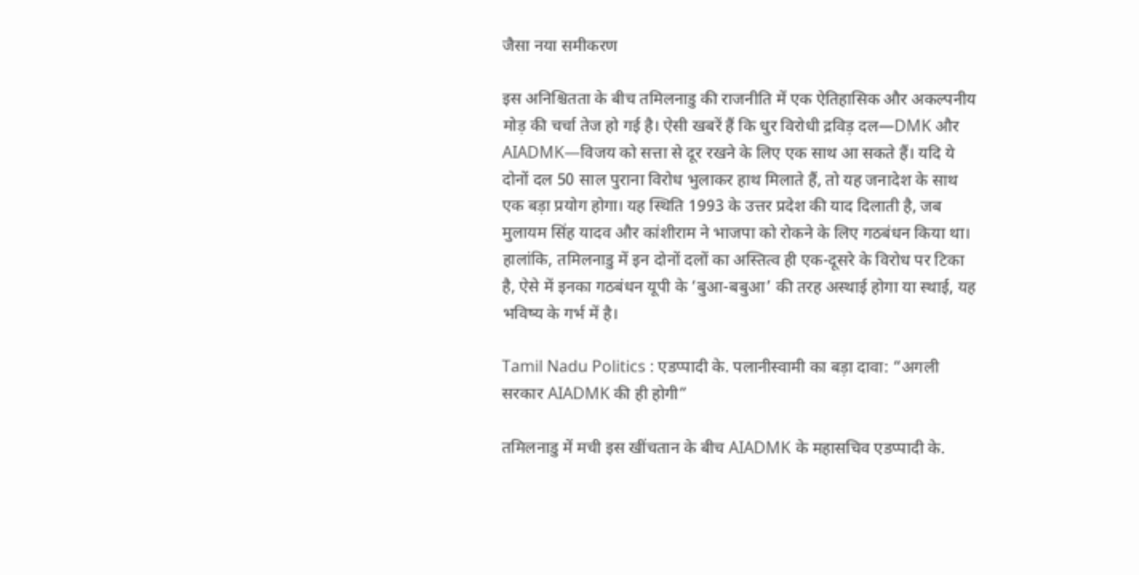जैसा नया समीकरण

इस अनिश्चितता के बीच तमिलनाडु की राजनीति में एक ऐतिहासिक और अकल्पनीय मोड़ की चर्चा तेज हो गई है। ऐसी खबरें हैं कि धुर विरोधी द्रविड़ दल—DMK और AIADMK—विजय को सत्ता से दूर रखने के लिए एक साथ आ सकते हैं। यदि ये दोनों दल 50 साल पुराना विरोध भुलाकर हाथ मिलाते हैं, तो यह जनादेश के साथ एक बड़ा प्रयोग होगा। यह स्थिति 1993 के उत्तर प्रदेश की याद दिलाती है, जब मुलायम सिंह यादव और कांशीराम ने भाजपा को रोकने के लिए गठबंधन किया था। हालांकि, तमिलनाडु में इन दोनों दलों का अस्तित्व ही एक-दूसरे के विरोध पर टिका है, ऐसे में इनका गठबंधन यूपी के ‘बुआ-बबुआ’ की तरह अस्थाई होगा या स्थाई, यह भविष्य के गर्भ में है।

Tamil Nadu Politics : एडप्पादी के. पलानीस्वामी का बड़ा दावा: “अगली सरकार AIADMK की ही होगी”

तमिलनाडु में मची इस खींचतान के बीच AIADMK के महासचिव एडप्पादी के.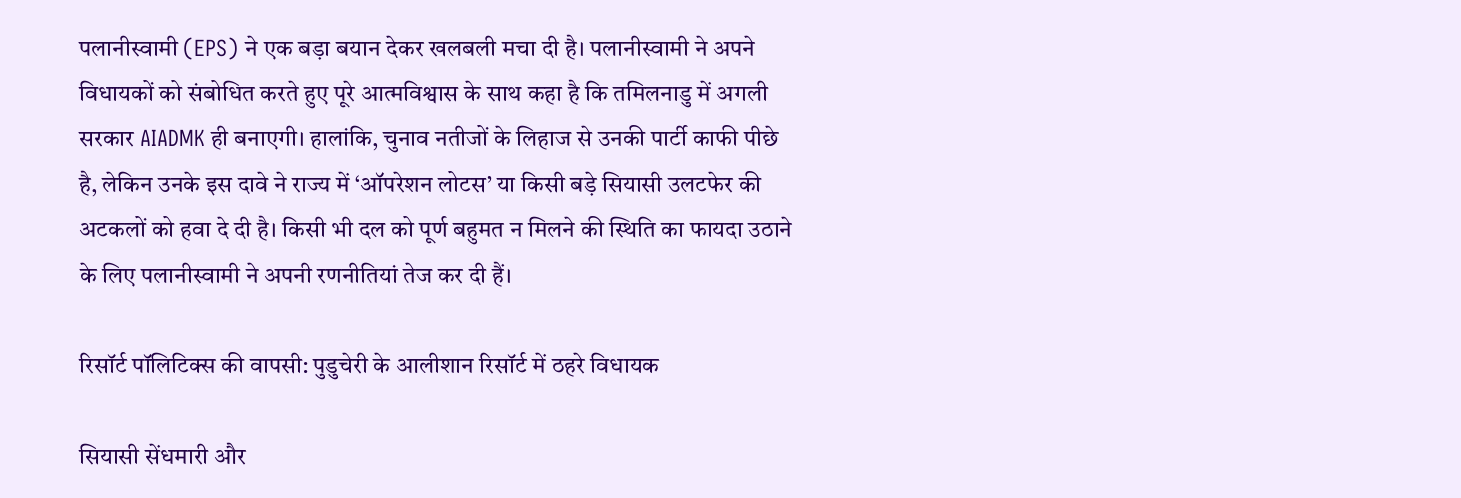पलानीस्वामी (EPS) ने एक बड़ा बयान देकर खलबली मचा दी है। पलानीस्वामी ने अपने विधायकों को संबोधित करते हुए पूरे आत्मविश्वास के साथ कहा है कि तमिलनाडु में अगली सरकार AIADMK ही बनाएगी। हालांकि, चुनाव नतीजों के लिहाज से उनकी पार्टी काफी पीछे है, लेकिन उनके इस दावे ने राज्य में ‘ऑपरेशन लोटस’ या किसी बड़े सियासी उलटफेर की अटकलों को हवा दे दी है। किसी भी दल को पूर्ण बहुमत न मिलने की स्थिति का फायदा उठाने के लिए पलानीस्वामी ने अपनी रणनीतियां तेज कर दी हैं।

रिसॉर्ट पॉलिटिक्स की वापसी: पुडुचेरी के आलीशान रिसॉर्ट में ठहरे विधायक

सियासी सेंधमारी और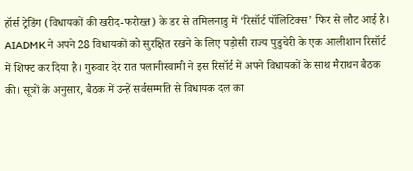हॉर्स ट्रेडिंग (विधायकों की खरीद-फरोख्त) के डर से तमिलनाडु में ‘रिसॉर्ट पॉलिटिक्स’ फिर से लौट आई है। AIADMK ने अपने 28 विधायकों को सुरक्षित रखने के लिए पड़ोसी राज्य पुडुचेरी के एक आलीशान रिसॉर्ट में शिफ्ट कर दिया है। गुरुवार देर रात पलानीस्वामी ने इस रिसॉर्ट में अपने विधायकों के साथ मैराथन बैठक की। सूत्रों के अनुसार, बैठक में उन्हें सर्वसम्मति से विधायक दल का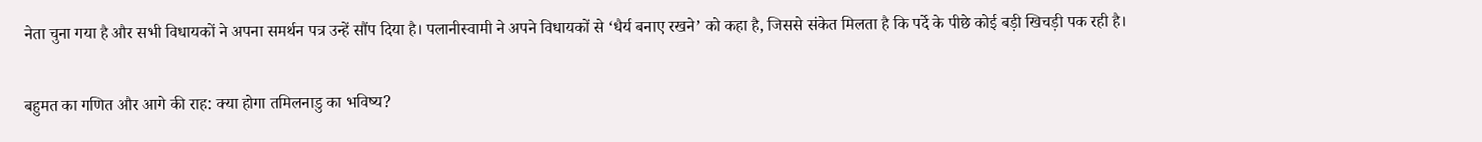नेता चुना गया है और सभी विधायकों ने अपना समर्थन पत्र उन्हें सौंप दिया है। पलानीस्वामी ने अपने विधायकों से ‘धैर्य बनाए रखने’ को कहा है, जिससे संकेत मिलता है कि पर्दे के पीछे कोई बड़ी खिचड़ी पक रही है।

बहुमत का गणित और आगे की राह: क्या होगा तमिलनाडु का भविष्य?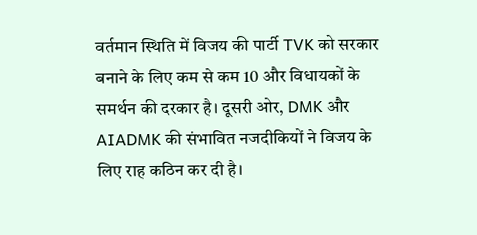वर्तमान स्थिति में विजय की पार्टी TVK को सरकार बनाने के लिए कम से कम 10 और विधायकों के समर्थन की दरकार है। दूसरी ओर, DMK और AIADMK की संभावित नजदीकियों ने विजय के लिए राह कठिन कर दी है।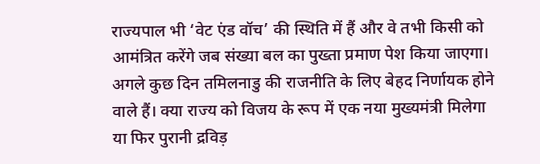राज्यपाल भी ‘वेट एंड वॉच’ की स्थिति में हैं और वे तभी किसी को आमंत्रित करेंगे जब संख्या बल का पुख्ता प्रमाण पेश किया जाएगा। अगले कुछ दिन तमिलनाडु की राजनीति के लिए बेहद निर्णायक होने वाले हैं। क्या राज्य को विजय के रूप में एक नया मुख्यमंत्री मिलेगा या फिर पुरानी द्रविड़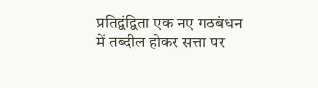प्रतिद्वंद्विता एक नए गठबंधन में तब्दील होकर सत्ता पर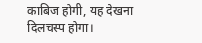काबिज होगी, यह देखना दिलचस्प होगा।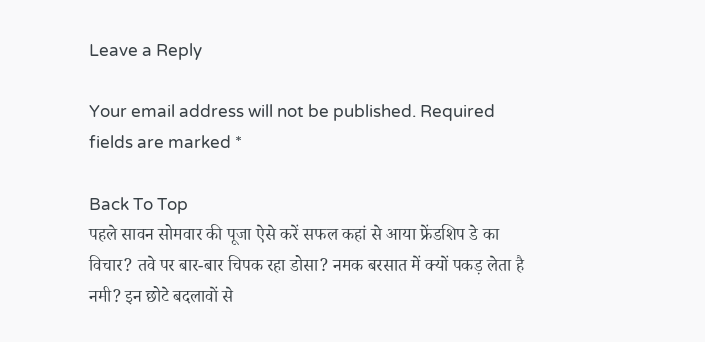Leave a Reply

Your email address will not be published. Required fields are marked *

Back To Top
पहले सावन सोमवार की पूजा ऐसे करें सफल कहां से आया फ्रेंडशिप डे का विचार? तवे पर बार-बार चिपक रहा डोसा? नमक बरसात में क्यों पकड़ लेता है नमी? इन छोटे बदलावों से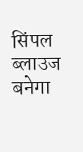सिंपल ब्लाउज बनेगा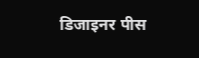डिजाइनर पीस